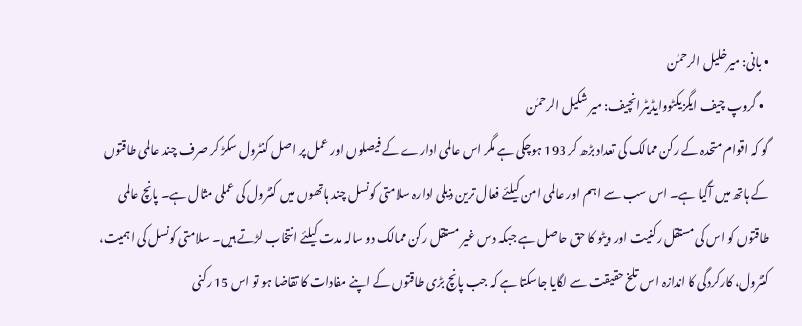• بانی: میرخلیل الرحمٰن
  • گروپ چیف ایگزیکٹووایڈیٹرانچیف: میر شکیل الرحمٰن
گو کہ اقوام متحدہ کے رکن ممالک کی تعداد بڑھ کر 193 ہوچکی ہے مگر اس عالمی ادارے کے فیصلوں اور عمل پر اصل کنٹرول سکڑ کر صرف چند عالمی طاقتوں کے ہاتھ میں آگیا ہے۔ اس سب سے اہم اور عالمی امن کیلئے فعال ترین ذیلی ادارہ سلامتی کونسل چند ہاتھوں میں کنٹرول کی عملی مثال ہے۔ پانچ عالمی طاقتوں کو اس کی مستقل رکنیت اور ویٹو کا حق حاصل ہے جبکہ دس غیر مستقل رکن ممالک دو سالہ مدت کیلئے انتخاب لڑتے ہیں۔ سلامتی کونسل کی اہمیت، کنٹرول، کارکردگی کا اندازہ اس تلخ حقیقت سے لگایا جاسکتا ہے کہ جب پانچ بڑی طاقتوں کے اپنے مفادات کا تقاضا ہو تو اس 15 رکنی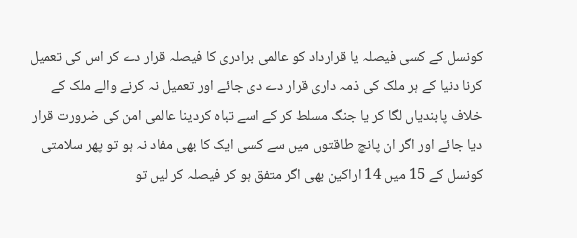کونسل کے کسی فیصلہ یا قرارداد کو عالمی برادری کا فیصلہ قرار دے کر اس کی تعمیل کرنا دنیا کے ہر ملک کی ذمہ داری قرار دے دی جائے اور تعمیل نہ کرنے والے ملک کے خلاف پابندیاں لگا کر یا جنگ مسلط کر کے اسے تباہ کردینا عالمی امن کی ضرورت قرار دیا جائے اور اگر ان پانچ طاقتوں میں سے کسی ایک کا بھی مفاد نہ ہو تو پھر سلامتی کونسل کے 15 میں 14 اراکین بھی اگر متفق ہو کر فیصلہ کر لیں تو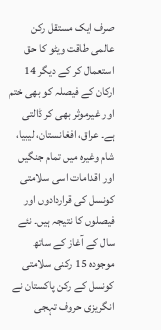صرف ایک مستقل رکن عالمی طاقت ویٹو کا حق استعمال کر کے دیگر 14 ارکان کے فیصلہ کو بھی ختم اور غیرموثر بھی کر ڈالتی ہے۔ عراق، افغانستان، لیبیا، شام وغیرہ میں تمام جنگیں اور اقدامات اسی سلامتی کونسل کی قراردادوں اور فیصلوں کا نتیجہ ہیں۔ نئے سال کے آغاز کے ساتھ موجودہ 15 رکنی سلامتی کونسل کے رکن پاکستان نے انگریزی حروف تہجی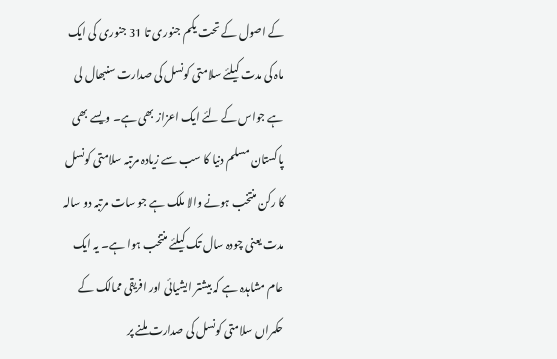کے اصول کے تحت یکم جنوری تا 31 جنوری کی ایک ماہ کی مدت کیلئے سلامتی کونسل کی صدارت سنبھال لی ہے جواس کے لئے ایک اعزاز بھی ہے۔ ویسے بھی پاکستان مسلم دنیا کا سب سے زیادہ مرتبہ سلامتی کونسل کا رکن منتخب ہونے والا ملک ہے جو سات مرتبہ دو سالہ مدت یعنی چودہ سال تک کیلئے منتخب ہوا ہے۔ یہ ایک عام مشاہدہ ہے کہ بیشتر ایشیائی اور افریقی ممالک کے حکمراں سلامتی کونسل کی صدارت ملنے پر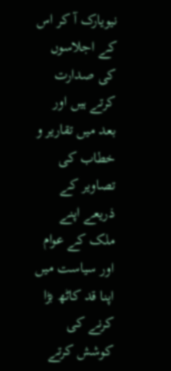نیویارک آ کر اس کے اجلاسوں کی صدارت کرتے ہیں اور بعد میں تقاریر و خطاب کی تصاویر کے ذریعے اپنے ملک کے عوام اور سیاست میں اپنا قد کاٹھ بڑا کرنے کی کوشش کرتے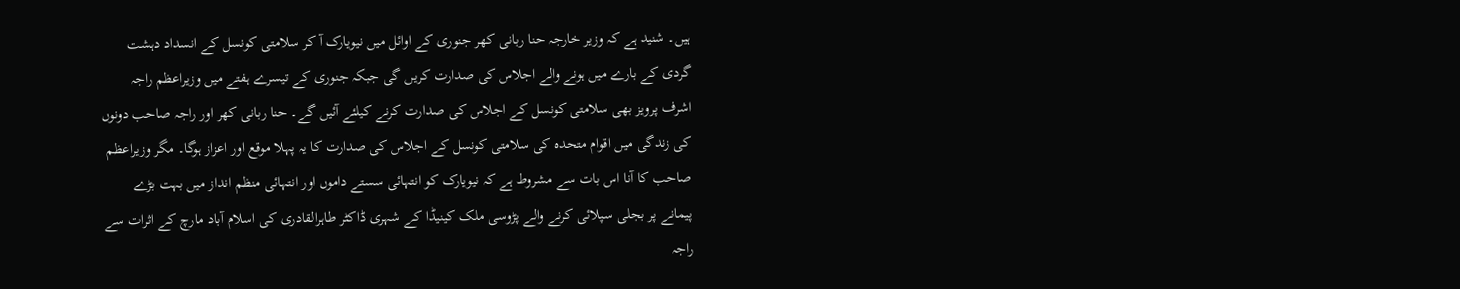ہیں۔ شنید ہے کہ وزیر خارجہ حنا ربانی کھر جنوری کے اوائل میں نیویارک آ کر سلامتی کونسل کے انسداد دہشت گردی کے بارے میں ہونے والے اجلاس کی صدارت کریں گی جبکہ جنوری کے تیسرے ہفتے میں وزیراعظم راجہ اشرف پرویز بھی سلامتی کونسل کے اجلاس کی صدارت کرنے کیلئے آئیں گے۔ حنا ربانی کھر اور راجہ صاحب دونوں کی زندگی میں اقوام متحدہ کی سلامتی کونسل کے اجلاس کی صدارت کا یہ پہلا موقع اور اعزاز ہوگا۔ مگر وزیراعظم صاحب کا آنا اس بات سے مشروط ہے کہ نیویارک کو انتہائی سستے داموں اور انتہائی منظم انداز میں بہت بڑے پیمانے پر بجلی سپلائی کرنے والے پڑوسی ملک کینیڈا کے شہری ڈاکٹر طاہرالقادری کی اسلام آباد مارچ کے اثرات سے راجہ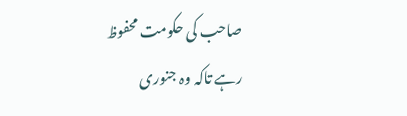صاحب کی حکومت محفوظ رہے تاکہ وہ جنوری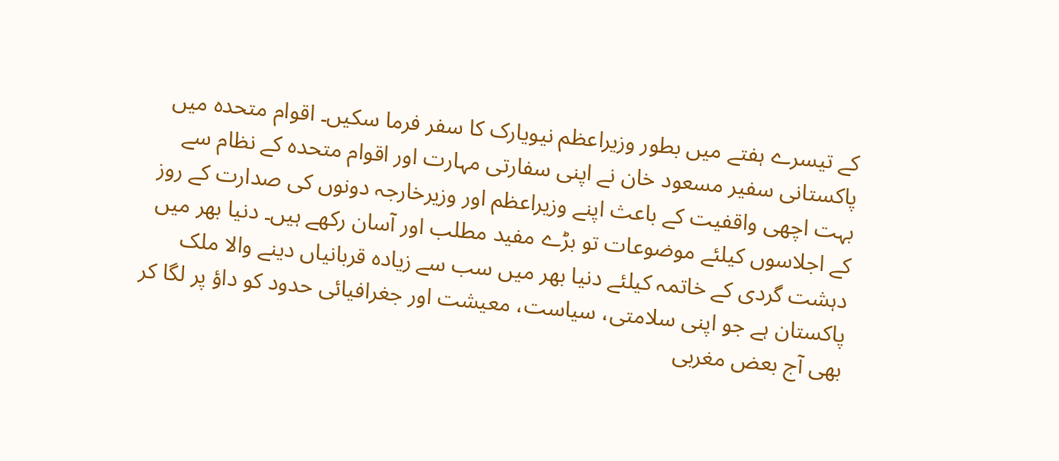کے تیسرے ہفتے میں بطور وزیراعظم نیویارک کا سفر فرما سکیں۔ اقوام متحدہ میں پاکستانی سفیر مسعود خان نے اپنی سفارتی مہارت اور اقوام متحدہ کے نظام سے بہت اچھی واقفیت کے باعث اپنے وزیراعظم اور وزیرخارجہ دونوں کی صدارت کے روز کے اجلاسوں کیلئے موضوعات تو بڑے مفید مطلب اور آسان رکھے ہیں۔ دنیا بھر میں دہشت گردی کے خاتمہ کیلئے دنیا بھر میں سب سے زیادہ قربانیاں دینے والا ملک پاکستان ہے جو اپنی سلامتی، سیاست، معیشت اور جغرافیائی حدود کو داؤ پر لگا کر بھی آج بعض مغربی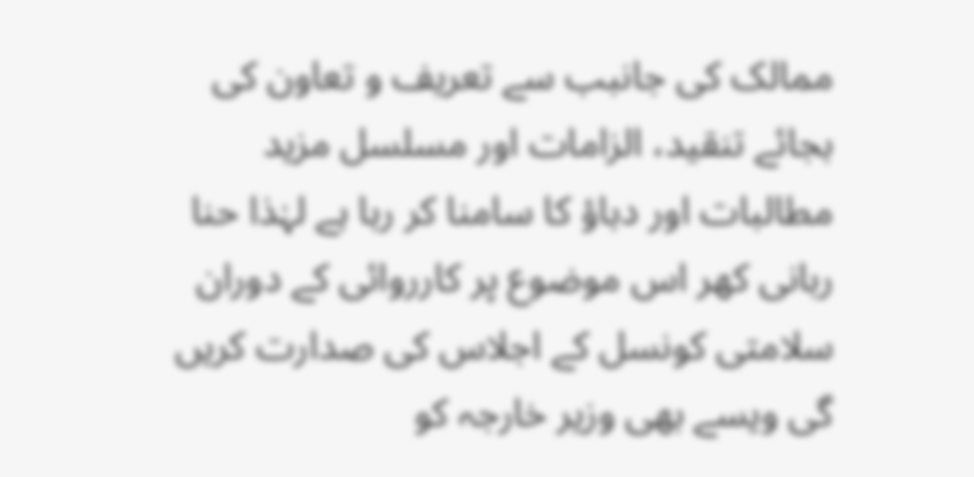ممالک کی جانبب سے تعریف و تعاون کی بجائے تنقید، الزامات اور مسلسل مزید مطالبات اور دباؤ کا سامنا کر رہا ہے لہٰذا حنا ربانی کھر اس موضوع پر کارروائی کے دوران سلامتی کونسل کے اجلاس کی صدارت کریں گی ویسے بھی وزیر خارجہ کو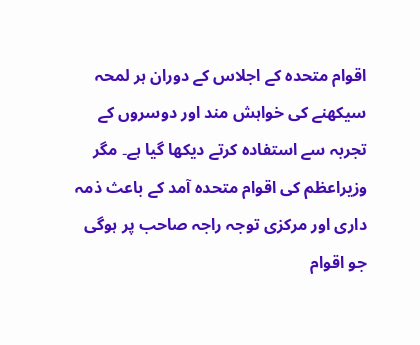اقوام متحدہ کے اجلاس کے دوران ہر لمحہ سیکھنے کی خواہش مند اور دوسروں کے تجربہ سے استفادہ کرتے دیکھا گیا ہے۔ مگر وزیراعظم کی اقوام متحدہ آمد کے باعث ذمہ داری اور مرکزی توجہ راجہ صاحب پر ہوگی جو اقوام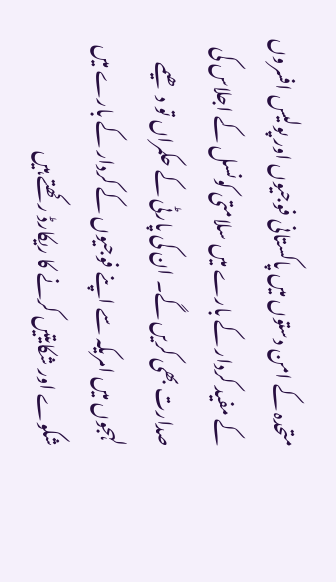متحدہ کے امن دستوں میں پاکستانی فوجیوں اور پولیس افسروں کے مفید کردار کے بارے میں سلامتی کونسل کے اجلاس کی صدارت بھی کریں گے۔ ان کی پارٹی کے حکمراں تو دھیمے لہجوں میں امریکہ سے اپنے فوجیوں کے کردار کے بارے میں شکوے اور شکایتیں کرنے کا ریکارڈ رکھتے ہیں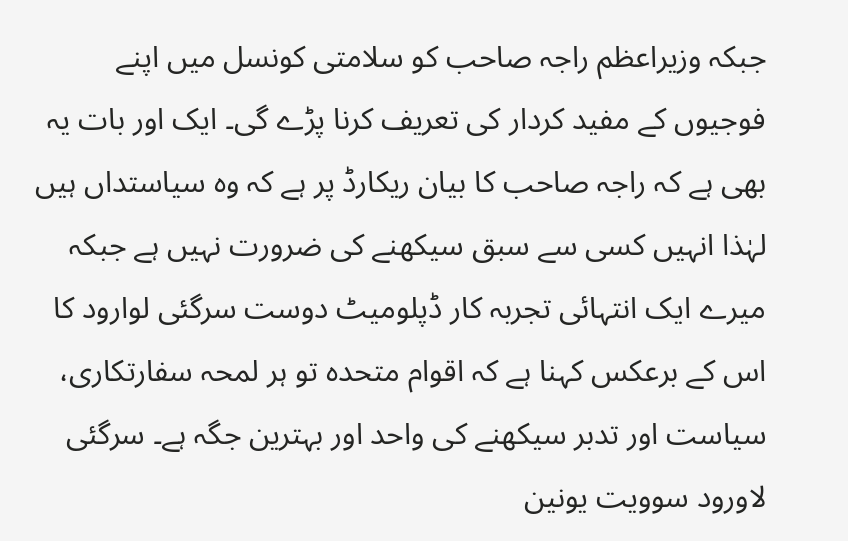جبکہ وزیراعظم راجہ صاحب کو سلامتی کونسل میں اپنے فوجیوں کے مفید کردار کی تعریف کرنا پڑے گی۔ ایک اور بات یہ بھی ہے کہ راجہ صاحب کا بیان ریکارڈ پر ہے کہ وہ سیاستداں ہیں لہٰذا انہیں کسی سے سبق سیکھنے کی ضرورت نہیں ہے جبکہ میرے ایک انتہائی تجربہ کار ڈپلومیٹ دوست سرگئی لوارود کا اس کے برعکس کہنا ہے کہ اقوام متحدہ تو ہر لمحہ سفارتکاری، سیاست اور تدبر سیکھنے کی واحد اور بہترین جگہ ہے۔ سرگئی لاورود سوویت یونین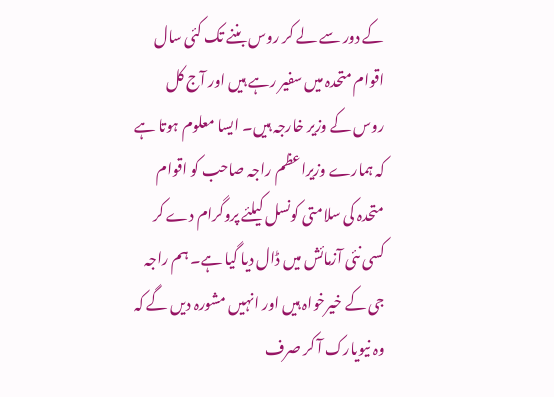کے دور سے لے کر روس بننے تک کئی سال اقوام متحدہ میں سفیر رہے ہیں اور آج کل روس کے وزیر خارجہ ہیں۔ ایسا معلوم ہوتا ہے کہ ہمارے وزیراعظم راجہ صاحب کو اقوام متحدہ کی سلامتی کونسل کیلئے پروگرام دے کر کسی نئی آزمائش میں ڈال دیا گیا ہے۔ ہم راجہ جی کے خیرخواہ ہیں اور انہیں مشورہ دیں گے کہ وہ نیویارک آ کر صرف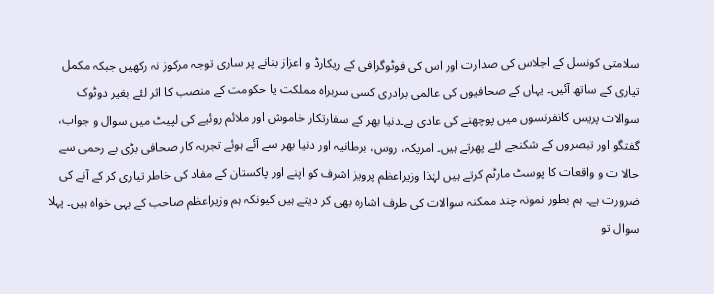سلامتی کونسل کے اجلاس کی صدارت اور اس کی فوٹوگرافی کے ریکارڈ و اعزاز بنانے پر ساری توجہ مرکوز نہ رکھیں جبکہ مکمل تیاری کے ساتھ آئیں۔ یہاں کے صحافیوں کی عالمی برادری کسی سربراہ مملکت یا حکومت کے منصب کا اثر لئے بغیر دوٹوک سوالات پریس کانفرنسوں میں پوچھنے کی عادی ہے۔دنیا بھر کے سفارتکار خاموش اور ملائم روئیے کی لپیٹ میں سوال و جواب، گفتگو اور تبصروں کے شکنجے لئے پھرتے ہیں۔ امریکہ، روس، برطانیہ اور دنیا بھر سے آئے ہوئے تجربہ کار صحافی بڑی بے رحمی سے حالا ت و واقعات کا پوسٹ مارٹم کرتے ہیں لہٰذا وزیراعظم پرویز اشرف کو اپنے اور پاکستان کے مفاد کی خاطر تیاری کر کے آنے کی ضرورت ہے۔ ہم بطور نمونہ چند ممکنہ سوالات کی طرف اشارہ بھی کر دیتے ہیں کیونکہ ہم وزیراعظم صاحب کے بہی خواہ ہیں۔ پہلا سوال تو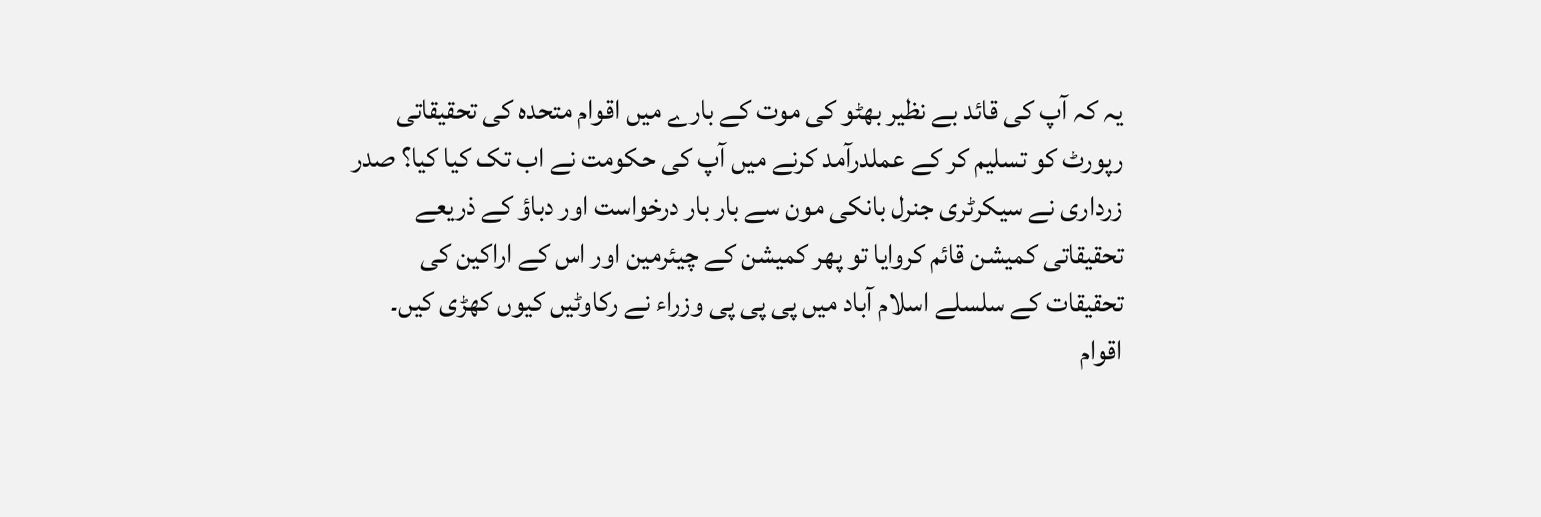یہ کہ آپ کی قائد بے نظیر بھٹو کی موت کے بارے میں اقوام متحدہ کی تحقیقاتی رپورٹ کو تسلیم کر کے عملدرآمد کرنے میں آپ کی حکومت نے اب تک کیا کیا؟ صدر زرداری نے سیکرٹری جنرل بانکی مون سے بار بار درخواست اور دباؤ کے ذریعے تحقیقاتی کمیشن قائم کروایا تو پھر کمیشن کے چیئرمین اور اس کے اراکین کی تحقیقات کے سلسلے اسلام آباد میں پی پی پی وزراء نے رکاوٹیں کیوں کھڑی کیں۔ اقوام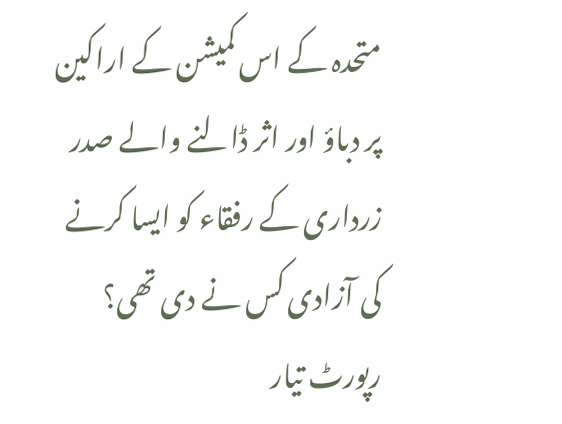متحدہ کے اس کمیشن کے اراکین پر دباؤ اور اثر ڈالنے والے صدر زرداری کے رفقاء کو ایسا کرنے کی آزادی کس نے دی تھی؟ رپورٹ تیار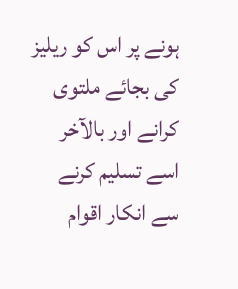ہونے پر اس کو ریلیز کی بجائے ملتوی کرانے اور بالآخر اسے تسلیم کرنے سے انکار اقوام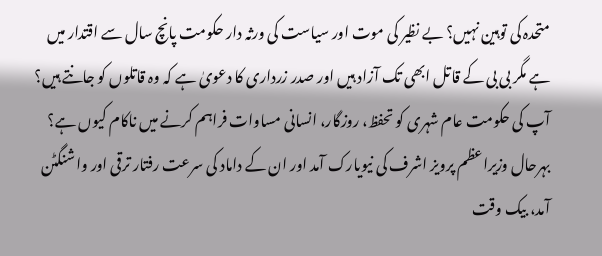متحدہ کی توہین نہیں؟ بے نظیر کی موت اور سیاست کی ورثہ دار حکومت پانچ سال سے اقتدار میں ہے مگر بی بی کے قاتل ابھی تک آزاد ہیں اور صدر زرداری کا دعویٰ ہے کہ وہ قاتلوں کو جانتے ہیں؟ آپ کی حکومت عام شہری کو تحفظ، روزگار، انسانی مساوات فراہم کرنے میں ناکام کیوں ہے؟ بہرحال وزیراعظم پرویز اشرف کی نیویارک آمد اور ان کے داماد کی سرعت رفتار ترقی اور واشنگٹن آمد، بیک وقت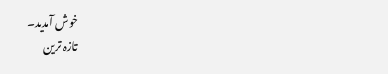خوش آمدید۔
تازہ ترین